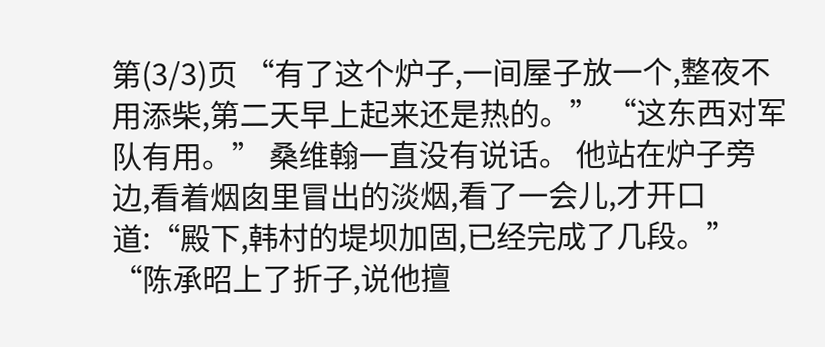第(3/3)页 “有了这个炉子,一间屋子放一个,整夜不用添柴,第二天早上起来还是热的。” “这东西对军队有用。” 桑维翰一直没有说话。 他站在炉子旁边,看着烟囱里冒出的淡烟,看了一会儿,才开口道:“殿下,韩村的堤坝加固,已经完成了几段。” “陈承昭上了折子,说他擅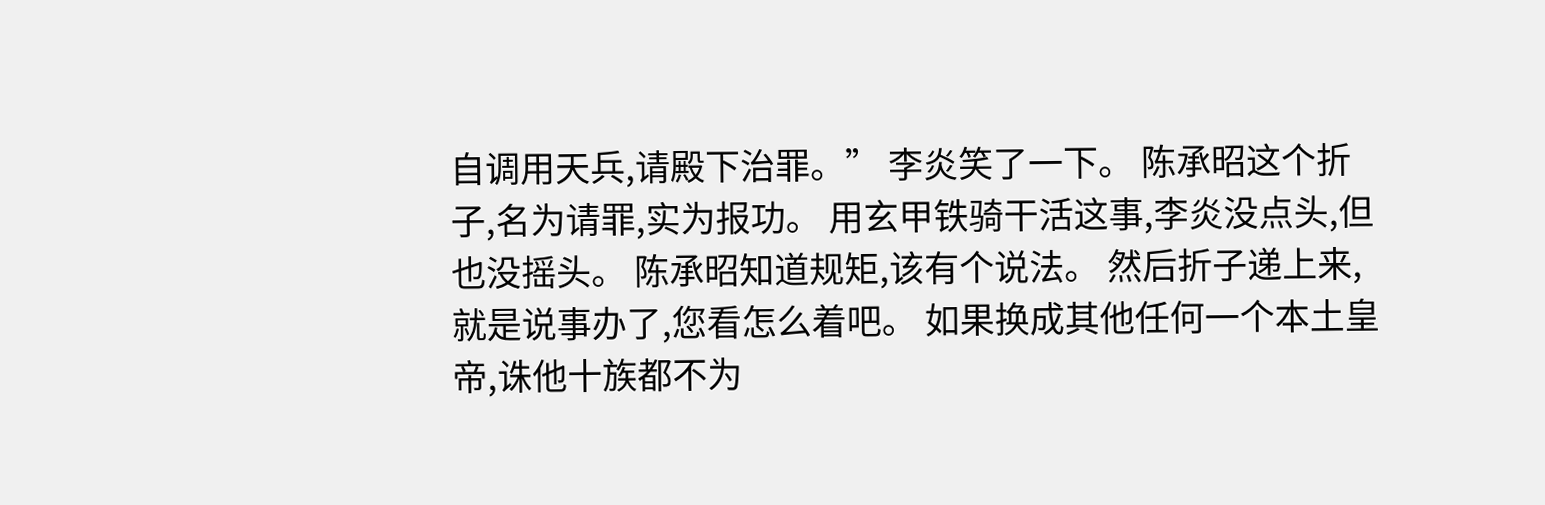自调用天兵,请殿下治罪。” 李炎笑了一下。 陈承昭这个折子,名为请罪,实为报功。 用玄甲铁骑干活这事,李炎没点头,但也没摇头。 陈承昭知道规矩,该有个说法。 然后折子递上来,就是说事办了,您看怎么着吧。 如果换成其他任何一个本土皇帝,诛他十族都不为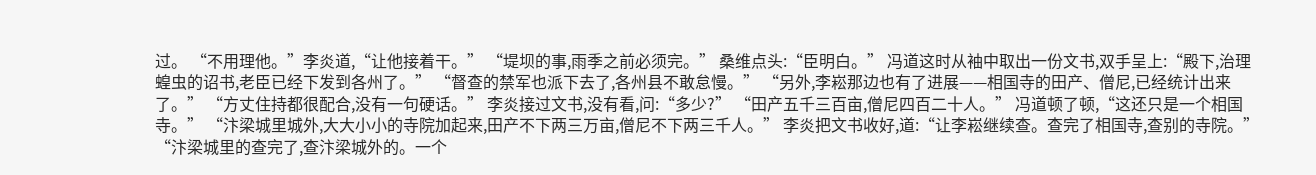过。 “不用理他。”李炎道,“让他接着干。” “堤坝的事,雨季之前必须完。” 桑维点头:“臣明白。” 冯道这时从袖中取出一份文书,双手呈上:“殿下,治理蝗虫的诏书,老臣已经下发到各州了。” “督查的禁军也派下去了,各州县不敢怠慢。” “另外,李崧那边也有了进展——相国寺的田产、僧尼,已经统计出来了。” “方丈住持都很配合,没有一句硬话。” 李炎接过文书,没有看,问:“多少?” “田产五千三百亩,僧尼四百二十人。” 冯道顿了顿,“这还只是一个相国寺。” “汴梁城里城外,大大小小的寺院加起来,田产不下两三万亩,僧尼不下两三千人。” 李炎把文书收好,道:“让李崧继续查。查完了相国寺,查别的寺院。” “汴梁城里的查完了,查汴梁城外的。一个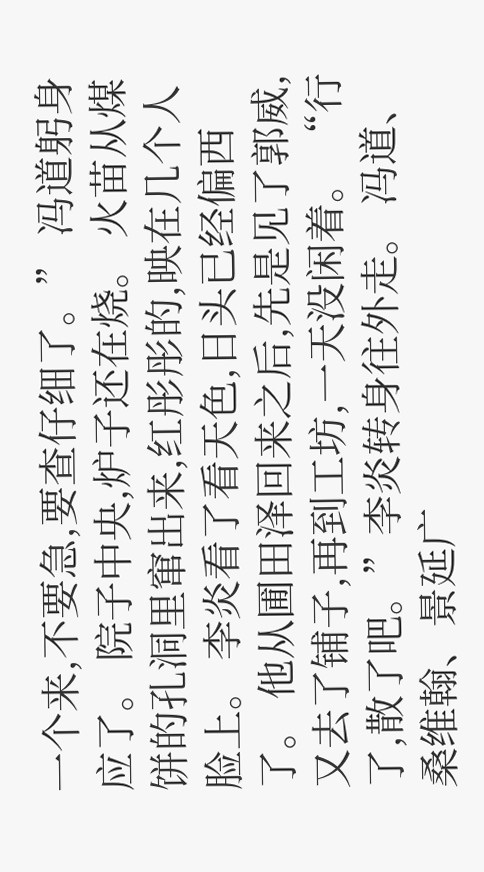一个来,不要急,要查仔细了。” 冯道躬身应了。 院子中央,炉子还在烧。 火苗从煤饼的孔洞里窜出来,红彤彤的,映在几个人脸上。 李炎看了看天色,日头已经偏西了。 他从圃田泽回来之后,先是见了郭威,又去了铺子,再到工坊,一天没闲着。 “行了,散了吧。”李炎转身往外走。 冯道、桑维翰、景延广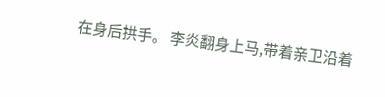在身后拱手。 李炎翻身上马,带着亲卫沿着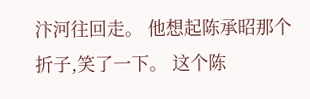汴河往回走。 他想起陈承昭那个折子,笑了一下。 这个陈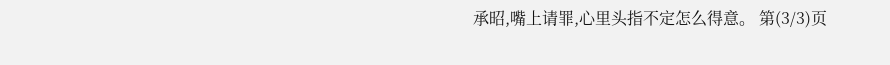承昭,嘴上请罪,心里头指不定怎么得意。 第(3/3)页